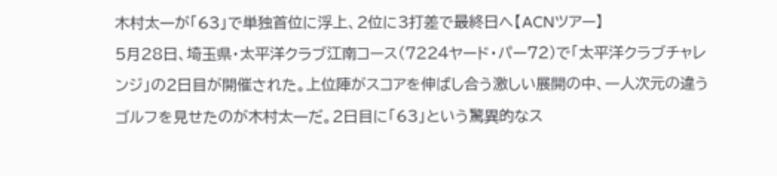木村太一が「63」で単独首位に浮上、2位に3打差で最終日へ【ACNツアー】
5月28日、埼玉県・太平洋クラブ江南コース(7224ヤード・パー72)で「太平洋クラブチャレンジ」の2日目が開催された。上位陣がスコアを伸ばし合う激しい展開の中、一人次元の違うゴルフを見せたのが木村太一だ。2日目に「63」という驚異的なス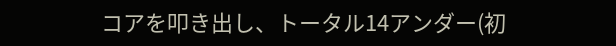コアを叩き出し、トータル14アンダー(初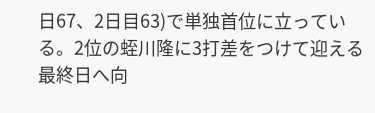日67、2日目63)で単独首位に立っている。2位の蛭川隆に3打差をつけて迎える最終日へ向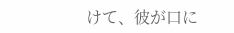けて、彼が口に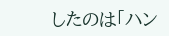したのは「ハン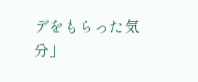デをもらった気分」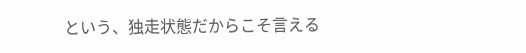という、独走状態だからこそ言える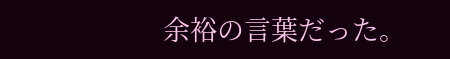余裕の言葉だった。